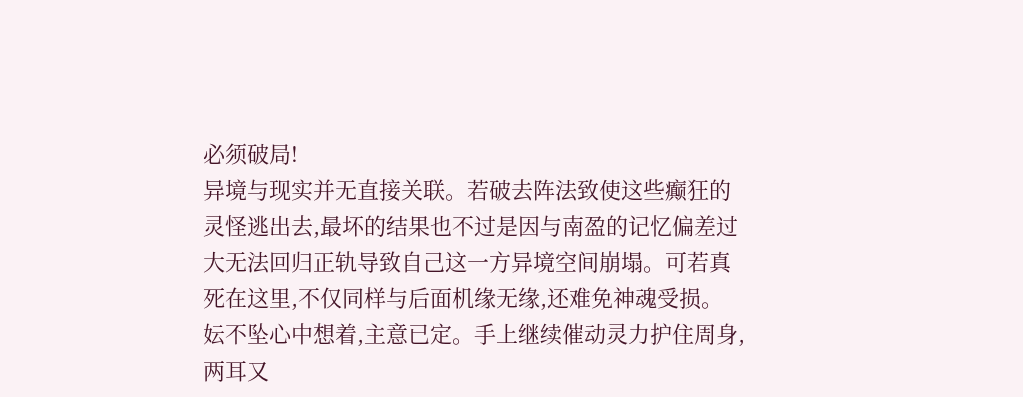必须破局!
异境与现实并无直接关联。若破去阵法致使这些癫狂的灵怪逃出去,最坏的结果也不过是因与南盈的记忆偏差过大无法回归正轨导致自己这一方异境空间崩塌。可若真死在这里,不仅同样与后面机缘无缘,还难免神魂受损。
妘不坠心中想着,主意已定。手上继续催动灵力护住周身,两耳又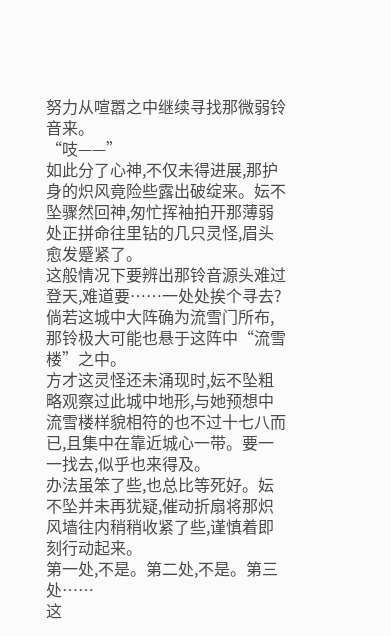努力从喧嚣之中继续寻找那微弱铃音来。
“吱——”
如此分了心神,不仅未得进展,那护身的炽风竟险些露出破绽来。妘不坠骤然回神,匆忙挥袖拍开那薄弱处正拼命往里钻的几只灵怪,眉头愈发蹙紧了。
这般情况下要辨出那铃音源头难过登天,难道要……一处处挨个寻去?
倘若这城中大阵确为流雪门所布,那铃极大可能也悬于这阵中“流雪楼”之中。
方才这灵怪还未涌现时,妘不坠粗略观察过此城中地形,与她预想中流雪楼样貌相符的也不过十七八而已,且集中在靠近城心一带。要一一找去,似乎也来得及。
办法虽笨了些,也总比等死好。妘不坠并未再犹疑,催动折扇将那炽风墙往内稍稍收紧了些,谨慎着即刻行动起来。
第一处,不是。第二处,不是。第三处……
这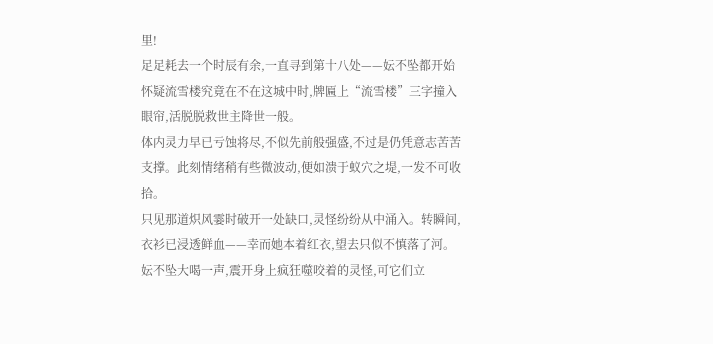里!
足足耗去一个时辰有余,一直寻到第十八处——妘不坠都开始怀疑流雪楼究竟在不在这城中时,牌匾上“流雪楼”三字撞入眼帘,活脱脱救世主降世一般。
体内灵力早已亏蚀将尽,不似先前般强盛,不过是仍凭意志苦苦支撑。此刻情绪稍有些微波动,便如溃于蚁穴之堤,一发不可收拾。
只见那道炽风霎时破开一处缺口,灵怪纷纷从中涌入。转瞬间,衣衫已浸透鲜血——幸而她本着红衣,望去只似不慎落了河。
妘不坠大喝一声,震开身上疯狂噬咬着的灵怪,可它们立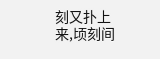刻又扑上来,顷刻间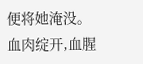便将她淹没。
血肉绽开,血腥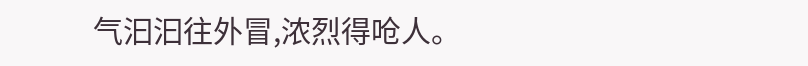气汩汩往外冒,浓烈得呛人。